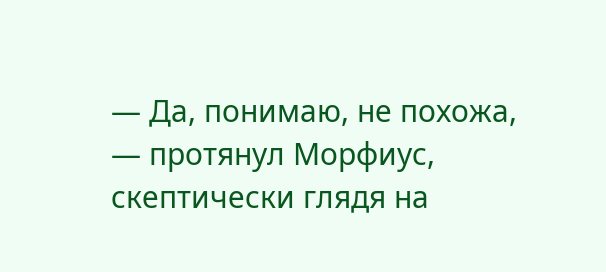— Да, понимаю, не похожа, — протянул Морфиус, скептически глядя на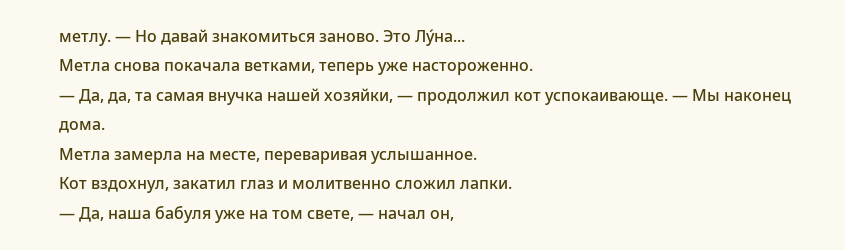метлу. — Но давай знакомиться заново. Это Лу́на...
Метла снова покачала ветками, теперь уже настороженно.
— Да, да, та самая внучка нашей хозяйки, — продолжил кот успокаивающе. — Мы наконец дома.
Метла замерла на месте, переваривая услышанное.
Кот вздохнул, закатил глаз и молитвенно сложил лапки.
— Да, наша бабуля уже на том свете, — начал он,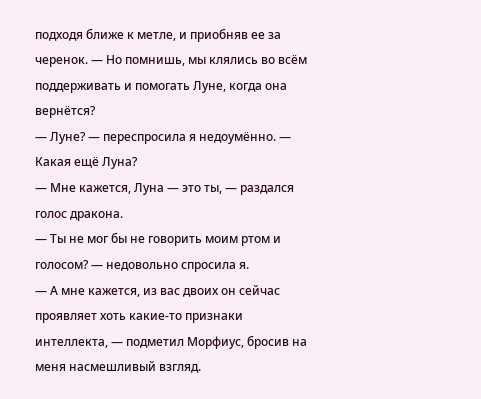подходя ближе к метле, и приобняв ее за черенок. — Но помнишь, мы клялись во всём поддерживать и помогать Луне, когда она вернётся?
— Луне? — переспросила я недоумённо. — Какая ещё Луна?
— Мне кажется, Луна — это ты, — раздался голос дракона.
— Ты не мог бы не говорить моим ртом и голосом? — недовольно спросила я.
— А мне кажется, из вас двоих он сейчас проявляет хоть какие-то признаки интеллекта, — подметил Морфиус, бросив на меня насмешливый взгляд.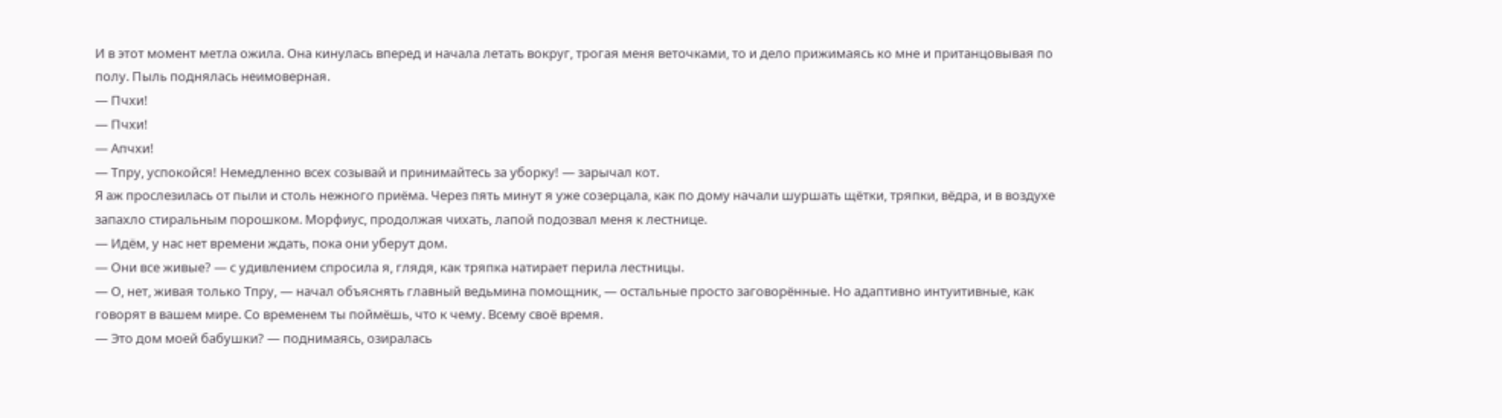И в этот момент метла ожила. Она кинулась вперед и начала летать вокруг, трогая меня веточками, то и дело прижимаясь ко мне и пританцовывая по полу. Пыль поднялась неимоверная.
— Пчхи!
— Пчхи!
— Апчхи!
— Тпру, успокойся! Немедленно всех созывай и принимайтесь за уборку! — зарычал кот.
Я аж прослезилась от пыли и столь нежного приёма. Через пять минут я уже созерцала, как по дому начали шуршать щётки, тряпки, вёдра, и в воздухе запахло стиральным порошком. Морфиус, продолжая чихать, лапой подозвал меня к лестнице.
— Идём, у нас нет времени ждать, пока они уберут дом.
— Они все живые? — с удивлением спросила я, глядя, как тряпка натирает перила лестницы.
— О, нет, живая только Тпру, — начал объяснять главный ведьмина помощник, — остальные просто заговорённые. Но адаптивно интуитивные, как говорят в вашем мире. Со временем ты поймёшь, что к чему. Всему своё время.
— Это дом моей бабушки? — поднимаясь, озиралась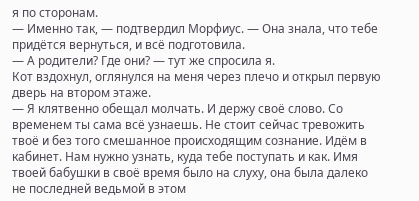я по сторонам.
— Именно так, — подтвердил Морфиус. — Она знала, что тебе придётся вернуться, и всё подготовила.
— А родители? Где они? — тут же спросила я.
Кот вздохнул, оглянулся на меня через плечо и открыл первую дверь на втором этаже.
— Я клятвенно обещал молчать. И держу своё слово. Со временем ты сама всё узнаешь. Не стоит сейчас тревожить твоё и без того смешанное происходящим сознание. Идём в кабинет. Нам нужно узнать, куда тебе поступать и как. Имя твоей бабушки в своё время было на слуху, она была далеко не последней ведьмой в этом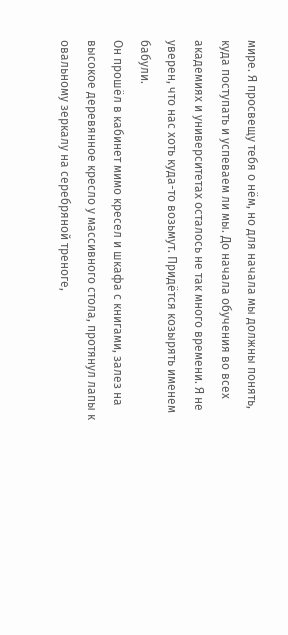мире. Я просвещу тебя о нём, но для начала мы должны понять, куда поступать и успеваем ли мы. До начала обучения во всех академиях и университетах осталось не так много времени. Я не уверен, что нас хоть куда-то возьмут. Придётся козырять именем бабули.
Он прошёл в кабинет мимо кресел и шкафа с книгами, залез на высокое деревянное кресло у массивного стола, протянул лапы к овальному зеркалу на серебряной треноге,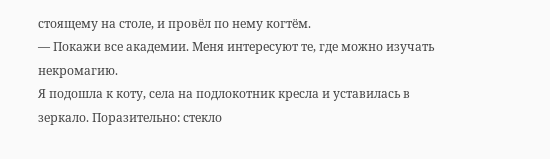стоящему на столе, и провёл по нему когтём.
— Покажи все академии. Меня интересуют те, где можно изучать некромагию.
Я подошла к коту, села на подлокотник кресла и уставилась в зеркало. Поразительно: стекло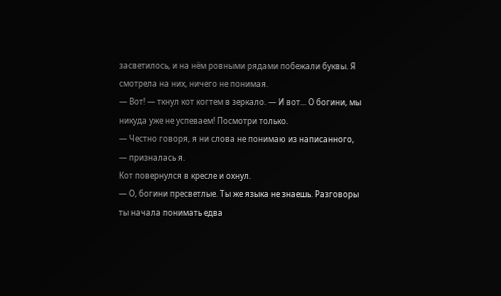засветилось, и на нём ровными рядами побежали буквы. Я смотрела на них, ничего не понимая.
— Вот! — ткнул кот когтем в зеркало. — И вот... О богини, мы никуда уже не успеваем! Посмотри только.
— Честно говоря, я ни слова не понимаю из написанного, — призналась я.
Кот повернулся в кресле и охнул.
— О, богини пресветлые. Ты же языка не знаешь. Разговоры ты начала понимать едва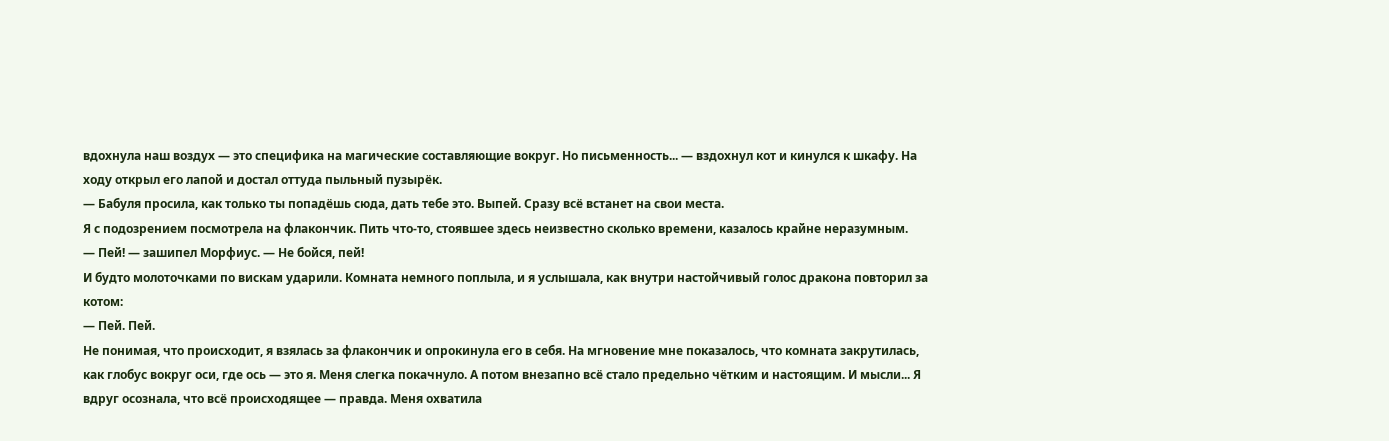вдохнула наш воздух — это специфика на магические составляющие вокруг. Но письменность... — вздохнул кот и кинулся к шкафу. На ходу открыл его лапой и достал оттуда пыльный пузырёк.
— Бабуля просила, как только ты попадёшь сюда, дать тебе это. Выпей. Сразу всё встанет на свои места.
Я с подозрением посмотрела на флакончик. Пить что-то, стоявшее здесь неизвестно сколько времени, казалось крайне неразумным.
— Пей! — зашипел Морфиус. — Не бойся, пей!
И будто молоточками по вискам ударили. Комната немного поплыла, и я услышала, как внутри настойчивый голос дракона повторил за котом:
— Пей. Пей.
Не понимая, что происходит, я взялась за флакончик и опрокинула его в себя. На мгновение мне показалось, что комната закрутилась, как глобус вокруг оси, где ось — это я. Меня слегка покачнуло. А потом внезапно всё стало предельно чётким и настоящим. И мысли... Я вдруг осознала, что всё происходящее — правда. Меня охватила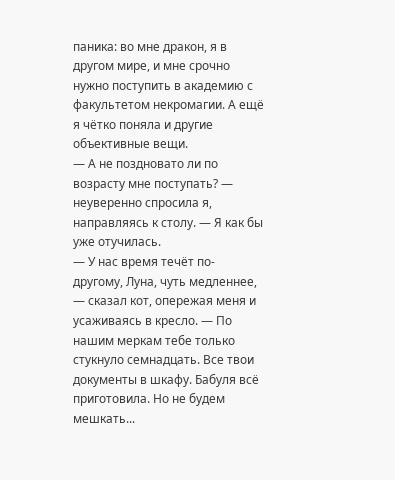паника: во мне дракон, я в другом мире, и мне срочно нужно поступить в академию с факультетом некромагии. А ещё я чётко поняла и другие объективные вещи.
— А не поздновато ли по возрасту мне поступать? — неуверенно спросила я, направляясь к столу. — Я как бы уже отучилась.
— У нас время течёт по-другому, Луна, чуть медленнее, — сказал кот, опережая меня и усаживаясь в кресло. — По нашим меркам тебе только стукнуло семнадцать. Все твои документы в шкафу. Бабуля всё приготовила. Но не будем мешкать...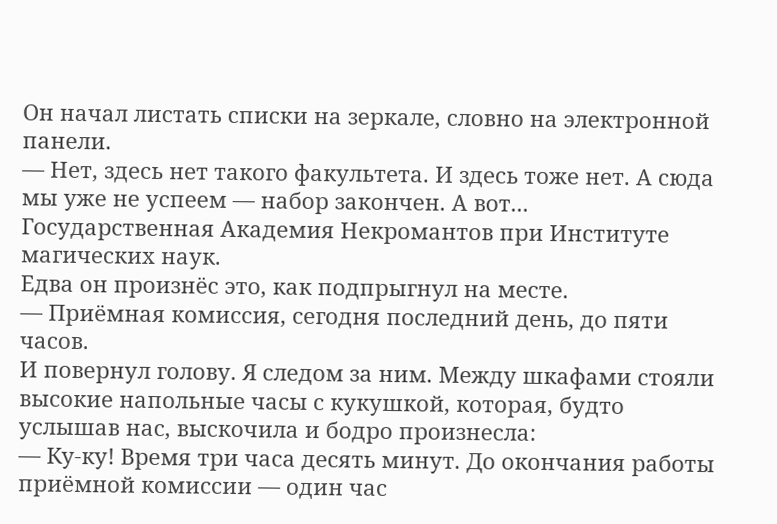Он начал листать списки на зеркале, словно на электронной панели.
— Нет, здесь нет такого факультета. И здесь тоже нет. А сюда мы уже не успеем — набор закончен. А вот... Государственная Академия Некромантов при Институте магических наук.
Едва он произнёс это, как подпрыгнул на месте.
— Приёмная комиссия, сегодня последний день, до пяти часов.
И повернул голову. Я следом за ним. Между шкафами стояли высокие напольные часы с кукушкой, которая, будто услышав нас, выскочила и бодро произнесла:
— Ку-ку! Время три часа десять минут. До окончания работы приёмной комиссии — один час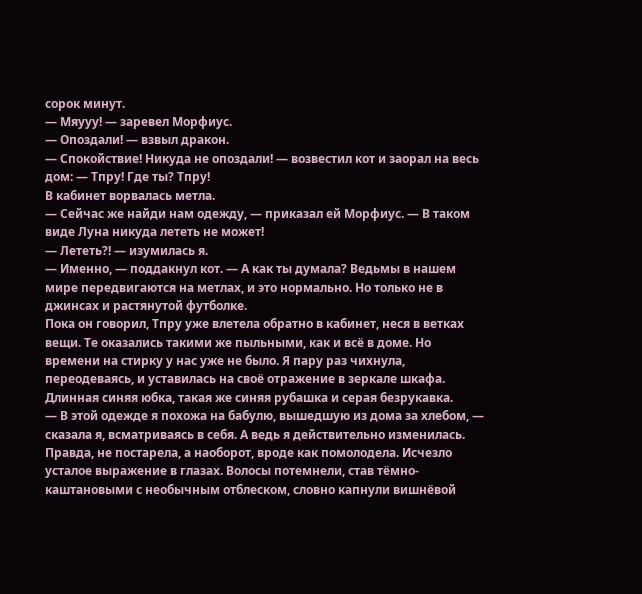сорок минут.
— Мяууу! — заревел Морфиус.
— Опоздали! — взвыл дракон.
— Спокойствие! Никуда не опоздали! — возвестил кот и заорал на весь дом: — Тпру! Где ты? Тпру!
В кабинет ворвалась метла.
— Сейчас же найди нам одежду, — приказал ей Морфиус. — В таком виде Луна никуда лететь не может!
— Лететь?! — изумилась я.
— Именно, — поддакнул кот. — А как ты думала? Ведьмы в нашем мире передвигаются на метлах, и это нормально. Но только не в джинсах и растянутой футболке.
Пока он говорил, Тпру уже влетела обратно в кабинет, неся в ветках вещи. Те оказались такими же пыльными, как и всё в доме. Но времени на стирку у нас уже не было. Я пару раз чихнула, переодеваясь, и уставилась на своё отражение в зеркале шкафа.
Длинная синяя юбка, такая же синяя рубашка и серая безрукавка.
— В этой одежде я похожа на бабулю, вышедшую из дома за хлебом, — сказала я, всматриваясь в себя. А ведь я действительно изменилась. Правда, не постарела, а наоборот, вроде как помолодела. Исчезло усталое выражение в глазах. Волосы потемнели, став тёмно-каштановыми с необычным отблеском, словно капнули вишнёвой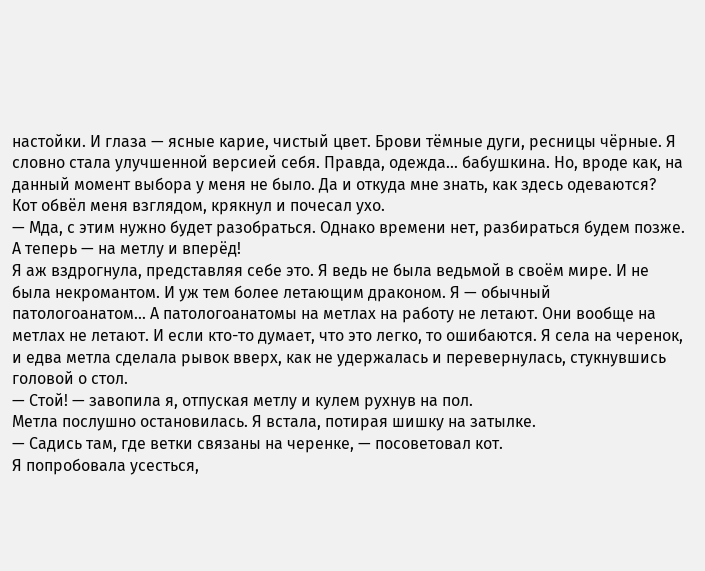настойки. И глаза — ясные карие, чистый цвет. Брови тёмные дуги, ресницы чёрные. Я словно стала улучшенной версией себя. Правда, одежда... бабушкина. Но, вроде как, на данный момент выбора у меня не было. Да и откуда мне знать, как здесь одеваются?
Кот обвёл меня взглядом, крякнул и почесал ухо.
— Мда, с этим нужно будет разобраться. Однако времени нет, разбираться будем позже. А теперь — на метлу и вперёд!
Я аж вздрогнула, представляя себе это. Я ведь не была ведьмой в своём мире. И не была некромантом. И уж тем более летающим драконом. Я — обычный патологоанатом... А патологоанатомы на метлах на работу не летают. Они вообще на метлах не летают. И если кто-то думает, что это легко, то ошибаются. Я села на черенок, и едва метла сделала рывок вверх, как не удержалась и перевернулась, стукнувшись головой о стол.
— Стой! — завопила я, отпуская метлу и кулем рухнув на пол.
Метла послушно остановилась. Я встала, потирая шишку на затылке.
— Садись там, где ветки связаны на черенке, — посоветовал кот.
Я попробовала усесться,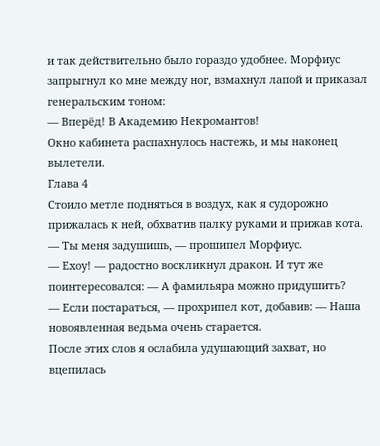и так действительно было гораздо удобнее. Морфиус запрыгнул ко мне между ног, взмахнул лапой и приказал генеральским тоном:
— Вперёд! В Академию Некромантов!
Окно кабинета распахнулось настежь, и мы наконец вылетели.
Глава 4
Стоило метле подняться в воздух, как я судорожно прижалась к ней, обхватив палку руками и прижав кота.
— Ты меня задушишь, — прошипел Морфиус.
— Ехоу! — радостно воскликнул дракон. И тут же поинтересовался: — А фамильяра можно придушить?
— Если постараться, — прохрипел кот, добавив: — Наша новоявленная ведьма очень старается.
После этих слов я ослабила удушающий захват, но вцепилась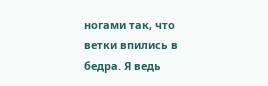ногами так, что ветки впились в бедра. Я ведь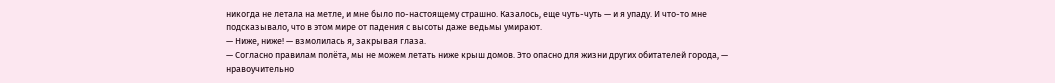никогда не летала на метле, и мне было по-настоящему страшно. Казалось, еще чуть-чуть — и я упаду. И что-то мне подсказывало, что в этом мире от падения с высоты даже ведьмы умирают.
— Ниже, ниже! — взмолилась я, закрывая глаза.
— Согласно правилам полёта, мы не можем летать ниже крыш домов. Это опасно для жизни других обитателей города, — нравоучительно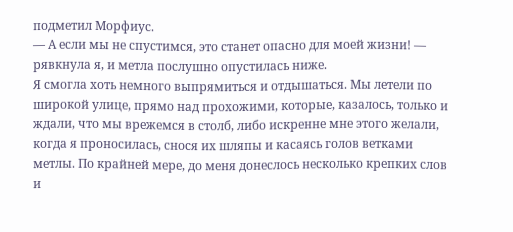подметил Морфиус.
— А если мы не спустимся, это станет опасно для моей жизни! — рявкнула я, и метла послушно опустилась ниже.
Я смогла хоть немного выпрямиться и отдышаться. Мы летели по широкой улице, прямо над прохожими, которые, казалось, только и ждали, что мы врежемся в столб, либо искренне мне этого желали, когда я проносилась, снося их шляпы и касаясь голов ветками метлы. По крайней мере, до меня донеслось несколько крепких слов и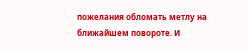пожелания обломать метлу на ближайшем повороте. И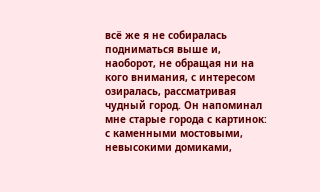всё же я не собиралась подниматься выше и, наоборот, не обращая ни на кого внимания, с интересом озиралась, рассматривая чудный город. Он напоминал мне старые города с картинок: с каменными мостовыми, невысокими домиками,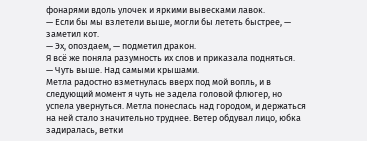фонарями вдоль улочек и яркими вывесками лавок.
— Если бы мы взлетели выше, могли бы лететь быстрее, — заметил кот.
— Эх, опоздаем, — подметил дракон.
Я всё же поняла разумность их слов и приказала подняться.
— Чуть выше. Над самыми крышами.
Метла радостно взметнулась вверх под мой вопль, и в следующий момент я чуть не задела головой флюгер, но успела увернуться. Метла понеслась над городом, и держаться на ней стало значительно труднее. Ветер обдувал лицо, юбка задиралась, ветки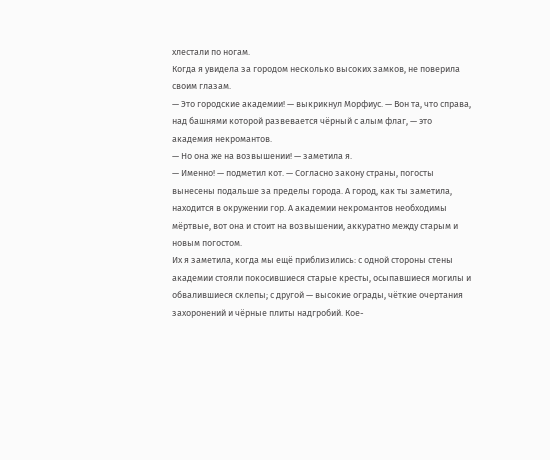хлестали по ногам.
Когда я увидела за городом несколько высоких замков, не поверила своим глазам.
— Это городские академии! — выкрикнул Морфиус. — Вон та, что справа, над башнями которой развевается чёрный с алым флаг, — это академия некромантов.
— Но она же на возвышении! — заметила я.
— Именно! — подметил кот. — Согласно закону страны, погосты вынесены подальше за пределы города. А город, как ты заметила, находится в окружении гор. А академии некромантов необходимы мёртвые, вот она и стоит на возвышении, аккуратно между старым и новым погостом.
Их я заметила, когда мы ещё приблизились: с одной стороны стены академии стояли покосившиеся старые кресты, осыпавшиеся могилы и обвалившиеся склепы; с другой — высокие ограды, чёткие очертания захоронений и чёрные плиты надгробий. Кое-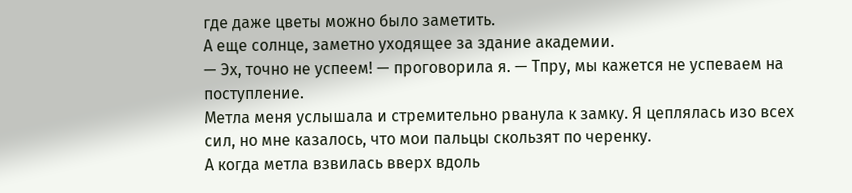где даже цветы можно было заметить.
А еще солнце, заметно уходящее за здание академии.
— Эх, точно не успеем! — проговорила я. — Тпру, мы кажется не успеваем на поступление.
Метла меня услышала и стремительно рванула к замку. Я цеплялась изо всех сил, но мне казалось, что мои пальцы скользят по черенку.
А когда метла взвилась вверх вдоль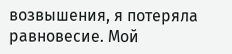возвышения, я потеряла равновесие. Мой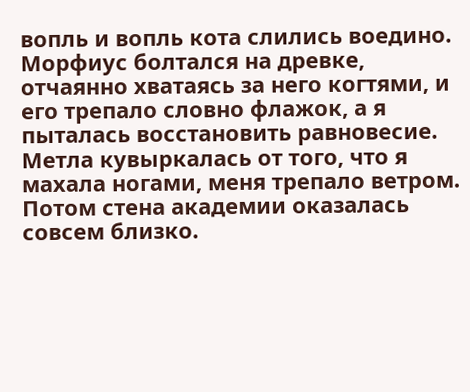вопль и вопль кота слились воедино. Морфиус болтался на древке, отчаянно хватаясь за него когтями, и его трепало словно флажок, а я пыталась восстановить равновесие.
Метла кувыркалась от того, что я махала ногами, меня трепало ветром. Потом стена академии оказалась совсем близко.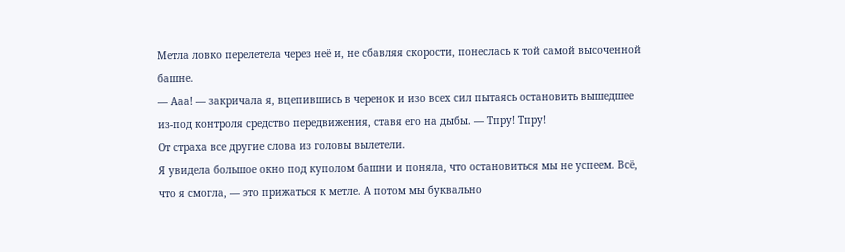Метла ловко перелетела через неё и, не сбавляя скорости, понеслась к той самой высоченной башне.
— Ааа! — закричала я, вцепившись в черенок и изо всех сил пытаясь остановить вышедшее из-под контроля средство передвижения, ставя его на дыбы. — Тпру! Тпру!
От страха все другие слова из головы вылетели.
Я увидела большое окно под куполом башни и поняла, что остановиться мы не успеем. Всё, что я смогла, — это прижаться к метле. А потом мы буквально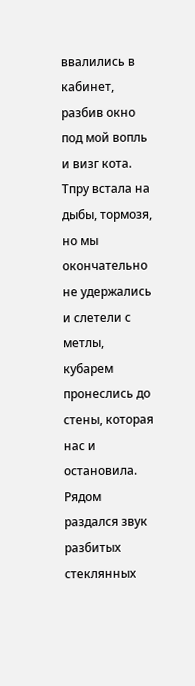ввалились в кабинет, разбив окно под мой вопль и визг кота. Тпру встала на дыбы, тормозя, но мы окончательно не удержались и слетели с метлы, кубарем пронеслись до стены, которая нас и остановила. Рядом раздался звук разбитых стеклянных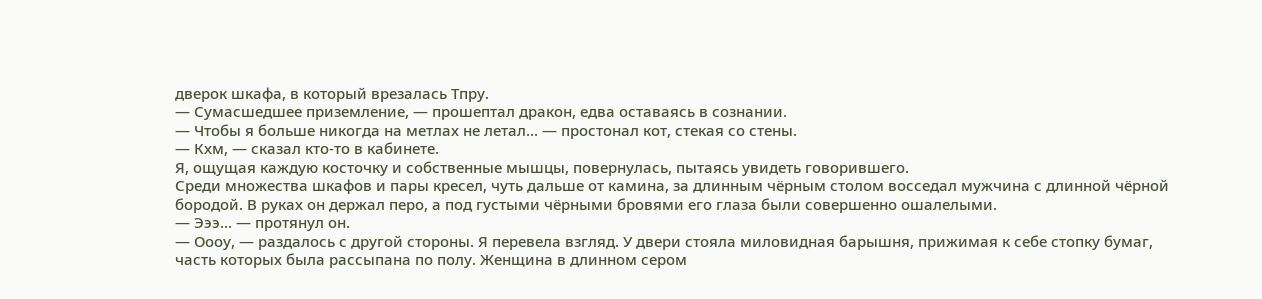дверок шкафа, в который врезалась Тпру.
— Сумасшедшее приземление, — прошептал дракон, едва оставаясь в сознании.
— Чтобы я больше никогда на метлах не летал... — простонал кот, стекая со стены.
— Кхм, — сказал кто-то в кабинете.
Я, ощущая каждую косточку и собственные мышцы, повернулась, пытаясь увидеть говорившего.
Среди множества шкафов и пары кресел, чуть дальше от камина, за длинным чёрным столом восседал мужчина с длинной чёрной бородой. В руках он держал перо, а под густыми чёрными бровями его глаза были совершенно ошалелыми.
— Эээ... — протянул он.
— Оооу, — раздалось с другой стороны. Я перевела взгляд. У двери стояла миловидная барышня, прижимая к себе стопку бумаг, часть которых была рассыпана по полу. Женщина в длинном сером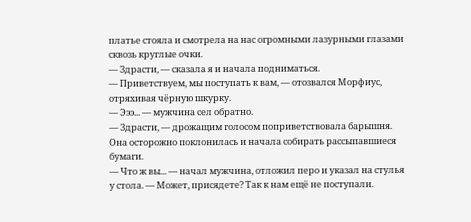платье стояла и смотрела на нас огромными лазурными глазами сквозь круглые очки.
— Здрасти, — сказала я и начала подниматься.
— Приветствуем, мы поступать к вам, — отозвался Морфиус, отряхивая чёрную шкурку.
— Эээ... — мужчина сел обратно.
— Здрасти, — дрожащим голосом поприветствовала барышня. Она осторожно поклонилась и начала собирать рассыпавшиеся бумаги.
— Что ж вы... — начал мужчина, отложил перо и указал на стулья у стола. — Может, присядете? Так к нам ещё не поступали.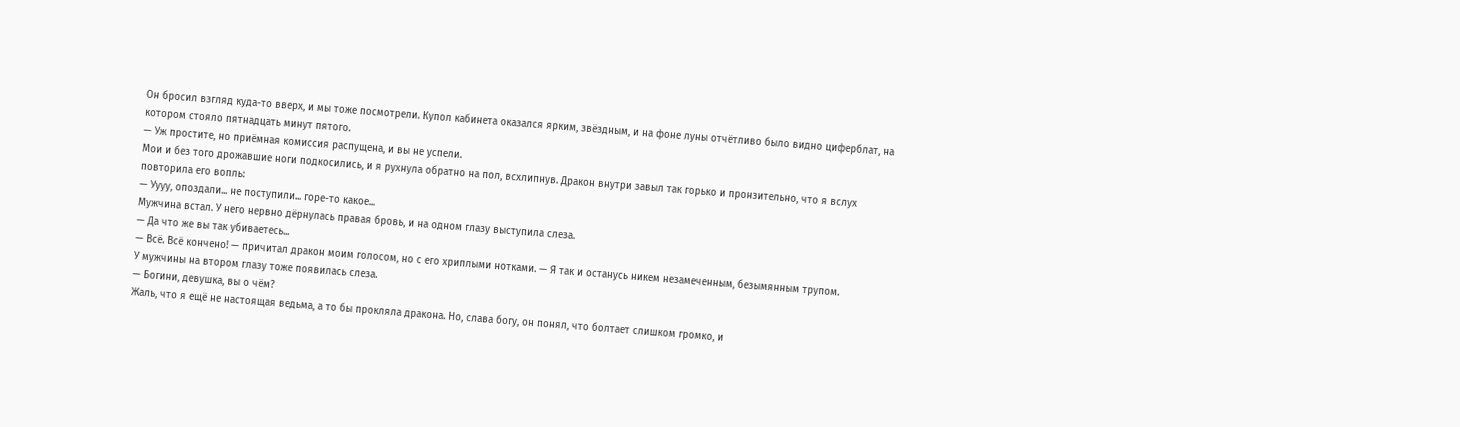Он бросил взгляд куда-то вверх, и мы тоже посмотрели. Купол кабинета оказался ярким, звёздным, и на фоне луны отчётливо было видно циферблат, на котором стояло пятнадцать минут пятого.
— Уж простите, но приёмная комиссия распущена, и вы не успели.
Мои и без того дрожавшие ноги подкосились, и я рухнула обратно на пол, всхлипнув. Дракон внутри завыл так горько и пронзительно, что я вслух повторила его вопль:
— Уууу, опоздали... не поступили... горе-то какое...
Мужчина встал. У него нервно дёрнулась правая бровь, и на одном глазу выступила слеза.
— Да что же вы так убиваетесь...
— Всё. Всё кончено! — причитал дракон моим голосом, но с его хриплыми нотками. — Я так и останусь никем незамеченным, безымянным трупом.
У мужчины на втором глазу тоже появилась слеза.
— Богини, девушка, вы о чём?
Жаль, что я ещё не настоящая ведьма, а то бы прокляла дракона. Но, слава богу, он понял, что болтает слишком громко, и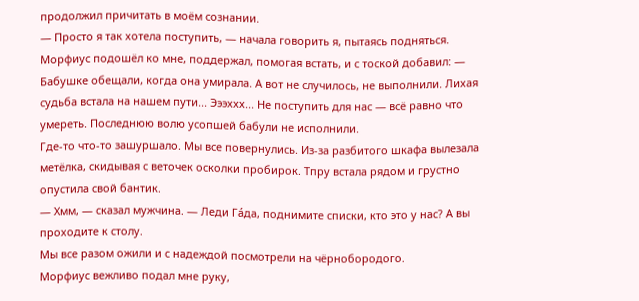продолжил причитать в моём сознании.
— Просто я так хотела поступить, — начала говорить я, пытаясь подняться. Морфиус подошёл ко мне, поддержал, помогая встать, и с тоской добавил: — Бабушке обещали, когда она умирала. А вот не случилось, не выполнили. Лихая судьба встала на нашем пути... Эээххх... Не поступить для нас — всё равно что умереть. Последнюю волю усопшей бабули не исполнили.
Где-то что-то зашуршало. Мы все повернулись. Из-за разбитого шкафа вылезала метёлка, скидывая с веточек осколки пробирок. Тпру встала рядом и грустно опустила свой бантик.
— Хмм, — сказал мужчина. — Леди Га́да, поднимите списки, кто это у нас? А вы проходите к столу.
Мы все разом ожили и с надеждой посмотрели на чёрнобородого.
Морфиус вежливо подал мне руку,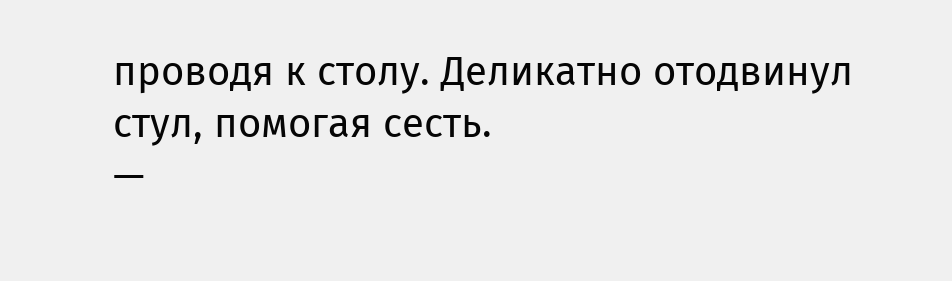проводя к столу. Деликатно отодвинул стул, помогая сесть.
—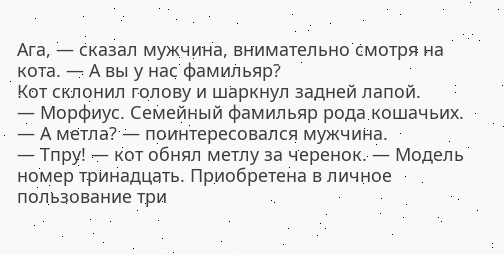Ага, — сказал мужчина, внимательно смотря на кота. — А вы у нас фамильяр?
Кот склонил голову и шаркнул задней лапой.
— Морфиус. Семейный фамильяр рода кошачьих.
— А метла? — поинтересовался мужчина.
— Тпру! — кот обнял метлу за черенок. — Модель номер тринадцать. Приобретена в личное пользование три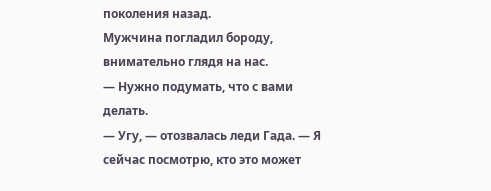поколения назад.
Мужчина погладил бороду, внимательно глядя на нас.
— Нужно подумать, что с вами делать.
— Угу, — отозвалась леди Гада. — Я сейчас посмотрю, кто это может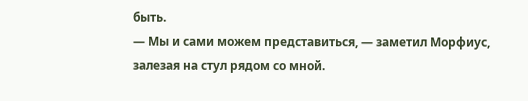быть.
— Мы и сами можем представиться, — заметил Морфиус, залезая на стул рядом со мной.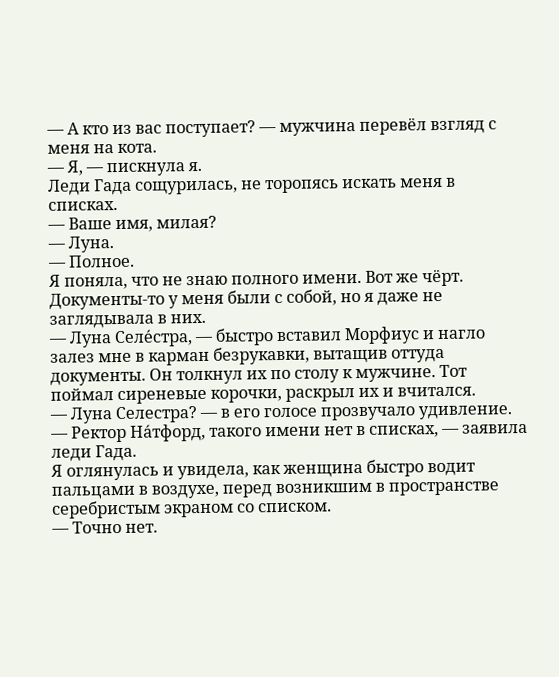— А кто из вас поступает? — мужчина перевёл взгляд с меня на кота.
— Я, — пискнула я.
Леди Гада сощурилась, не торопясь искать меня в списках.
— Ваше имя, милая?
— Луна.
— Полное.
Я поняла, что не знаю полного имени. Вот же чёрт. Документы-то у меня были с собой, но я даже не заглядывала в них.
— Луна Селе́стра, — быстро вставил Морфиус и нагло залез мне в карман безрукавки, вытащив оттуда документы. Он толкнул их по столу к мужчине. Тот поймал сиреневые корочки, раскрыл их и вчитался.
— Луна Селестра? — в его голосе прозвучало удивление.
— Ректор На́тфорд, такого имени нет в списках, — заявила леди Гада.
Я оглянулась и увидела, как женщина быстро водит пальцами в воздухе, перед возникшим в пространстве серебристым экраном со списком.
— Точно нет.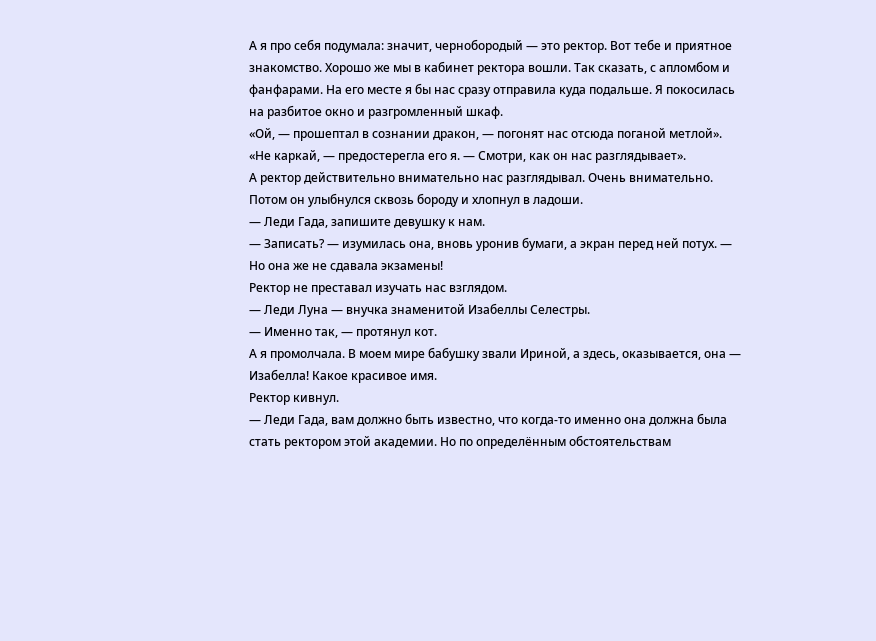А я про себя подумала: значит, чернобородый — это ректор. Вот тебе и приятное знакомство. Хорошо же мы в кабинет ректора вошли. Так сказать, с апломбом и фанфарами. На его месте я бы нас сразу отправила куда подальше. Я покосилась на разбитое окно и разгромленный шкаф.
«Ой, — прошептал в сознании дракон, — погонят нас отсюда поганой метлой».
«Не каркай, — предостерегла его я. — Смотри, как он нас разглядывает».
А ректор действительно внимательно нас разглядывал. Очень внимательно. Потом он улыбнулся сквозь бороду и хлопнул в ладоши.
— Леди Гада, запишите девушку к нам.
— Записать? — изумилась она, вновь уронив бумаги, а экран перед ней потух. — Но она же не сдавала экзамены!
Ректор не преставал изучать нас взглядом.
— Леди Луна — внучка знаменитой Изабеллы Селестры.
— Именно так, — протянул кот.
А я промолчала. В моем мире бабушку звали Ириной, а здесь, оказывается, она — Изабелла! Какое красивое имя.
Ректор кивнул.
— Леди Гада, вам должно быть известно, что когда-то именно она должна была стать ректором этой академии. Но по определённым обстоятельствам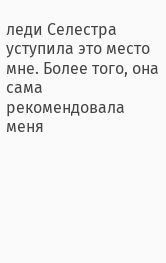леди Селестра уступила это место мне. Более того, она сама рекомендовала меня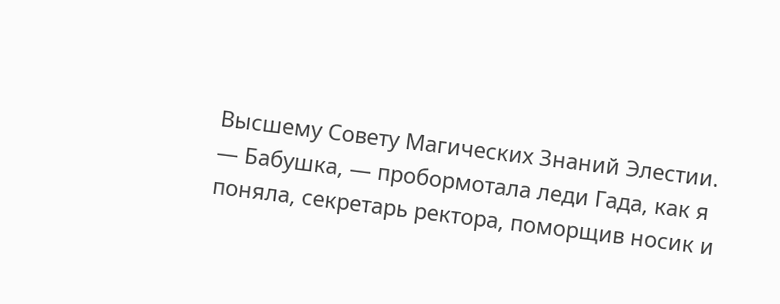Высшему Совету Магических Знаний Элестии.
— Бабушка, — пробормотала леди Гада, как я поняла, секретарь ректора, поморщив носик и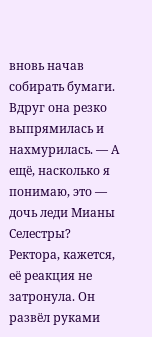вновь начав собирать бумаги. Вдруг она резко выпрямилась и нахмурилась. — А ещё, насколько я понимаю, это — дочь леди Мианы Селестры?
Ректора, кажется, её реакция не затронула. Он развёл руками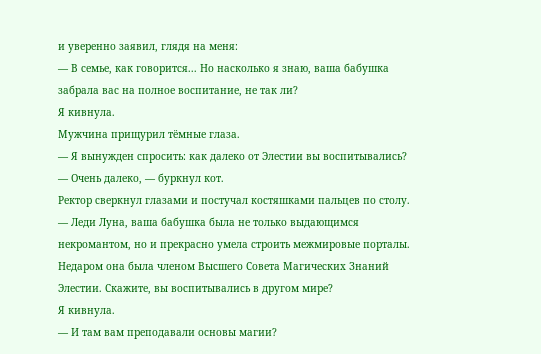и уверенно заявил, глядя на меня:
— В семье, как говорится... Но насколько я знаю, ваша бабушка забрала вас на полное воспитание, не так ли?
Я кивнула.
Мужчина прищурил тёмные глаза.
— Я вынужден спросить: как далеко от Элестии вы воспитывались?
— Очень далеко, — буркнул кот.
Ректор сверкнул глазами и постучал костяшками пальцев по столу.
— Леди Луна, ваша бабушка была не только выдающимся некромантом, но и прекрасно умела строить межмировые порталы. Недаром она была членом Высшего Совета Магических Знаний Элестии. Скажите, вы воспитывались в другом мире?
Я кивнула.
— И там вам преподавали основы магии?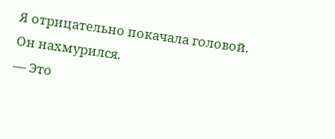Я отрицательно покачала головой.
Он нахмурился.
— Это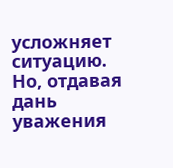усложняет ситуацию. Но, отдавая дань уважения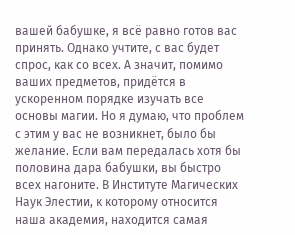вашей бабушке, я всё равно готов вас принять. Однако учтите, с вас будет спрос, как со всех. А значит, помимо ваших предметов, придётся в ускоренном порядке изучать все основы магии. Но я думаю, что проблем с этим у вас не возникнет, было бы желание. Если вам передалась хотя бы половина дара бабушки, вы быстро всех нагоните. В Институте Магических Наук Элестии, к которому относится наша академия, находится самая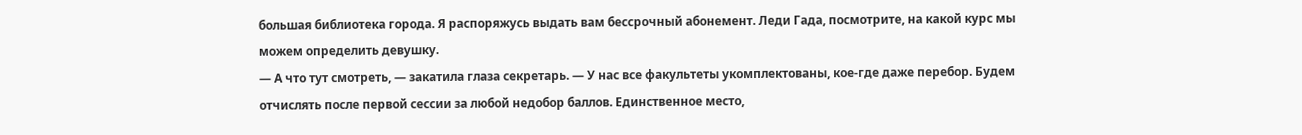большая библиотека города. Я распоряжусь выдать вам бессрочный абонемент. Леди Гада, посмотрите, на какой курс мы можем определить девушку.
— А что тут смотреть, — закатила глаза секретарь. — У нас все факультеты укомплектованы, кое-где даже перебор. Будем отчислять после первой сессии за любой недобор баллов. Единственное место,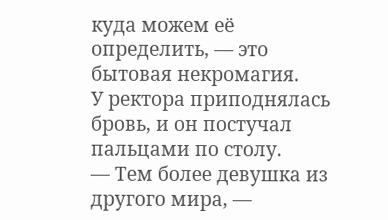куда можем её определить, — это бытовая некромагия.
У ректора приподнялась бровь, и он постучал пальцами по столу.
— Тем более девушка из другого мира, —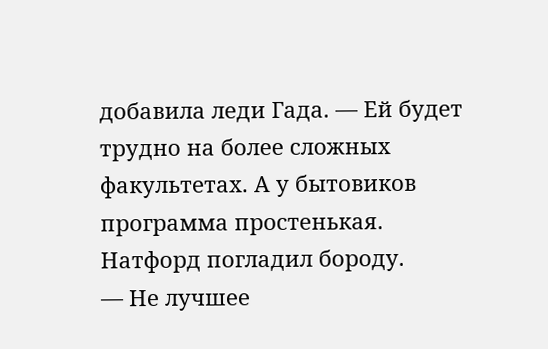добавила леди Гада. — Ей будет трудно на более сложных факультетах. А у бытовиков программа простенькая.
Натфорд погладил бороду.
— Не лучшее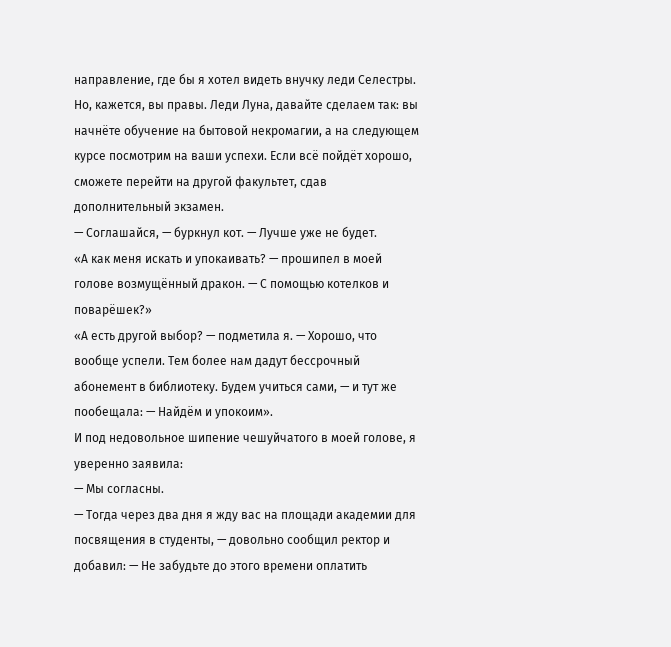направление, где бы я хотел видеть внучку леди Селестры. Но, кажется, вы правы. Леди Луна, давайте сделаем так: вы начнёте обучение на бытовой некромагии, а на следующем курсе посмотрим на ваши успехи. Если всё пойдёт хорошо, сможете перейти на другой факультет, сдав дополнительный экзамен.
— Соглашайся, — буркнул кот. — Лучше уже не будет.
«А как меня искать и упокаивать? — прошипел в моей голове возмущённый дракон. — С помощью котелков и поварёшек?»
«А есть другой выбор? — подметила я. — Хорошо, что вообще успели. Тем более нам дадут бессрочный абонемент в библиотеку. Будем учиться сами, — и тут же пообещала: — Найдём и упокоим».
И под недовольное шипение чешуйчатого в моей голове, я уверенно заявила:
— Мы согласны.
— Тогда через два дня я жду вас на площади академии для посвящения в студенты, — довольно сообщил ректор и добавил: — Не забудьте до этого времени оплатить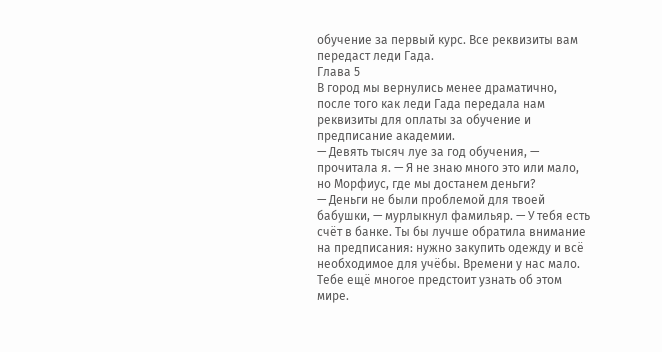обучение за первый курс. Все реквизиты вам передаст леди Гада.
Глава 5
В город мы вернулись менее драматично, после того как леди Гада передала нам реквизиты для оплаты за обучение и предписание академии.
— Девять тысяч луе за год обучения, — прочитала я. — Я не знаю много это или мало, но Морфиус, где мы достанем деньги?
— Деньги не были проблемой для твоей бабушки, — мурлыкнул фамильяр. — У тебя есть счёт в банке. Ты бы лучше обратила внимание на предписания: нужно закупить одежду и всё необходимое для учёбы. Времени у нас мало. Тебе ещё многое предстоит узнать об этом мире.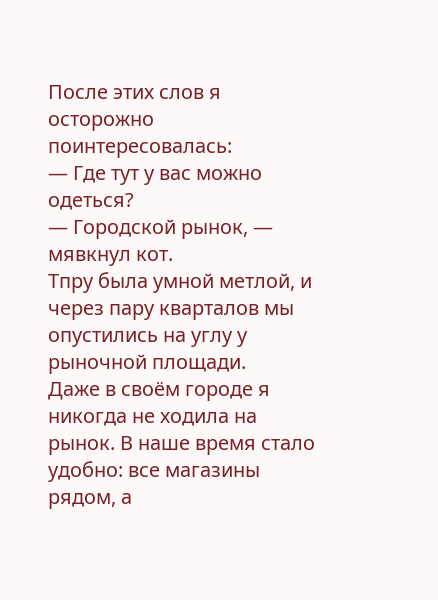После этих слов я осторожно поинтересовалась:
— Где тут у вас можно одеться?
— Городской рынок, — мявкнул кот.
Тпру была умной метлой, и через пару кварталов мы опустились на углу у рыночной площади.
Даже в своём городе я никогда не ходила на рынок. В наше время стало удобно: все магазины рядом, а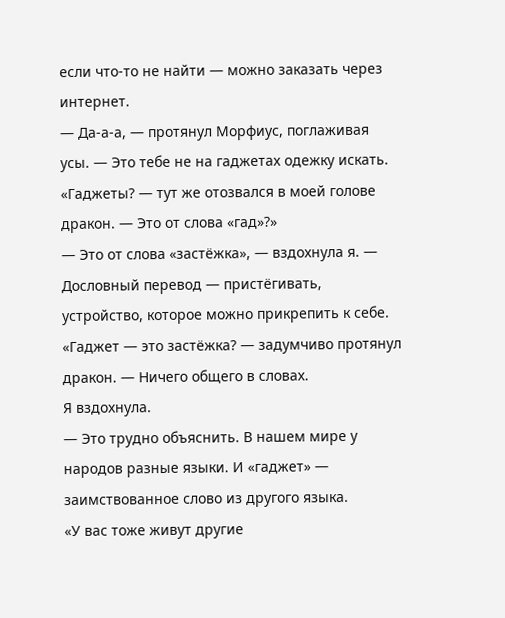если что-то не найти — можно заказать через интернет.
— Да-а-а, — протянул Морфиус, поглаживая усы. — Это тебе не на гаджетах одежку искать.
«Гаджеты? — тут же отозвался в моей голове дракон. — Это от слова «гад»?»
— Это от слова «застёжка», — вздохнула я. — Дословный перевод — пристёгивать, устройство, которое можно прикрепить к себе.
«Гаджет — это застёжка? — задумчиво протянул дракон. — Ничего общего в словах.
Я вздохнула.
— Это трудно объяснить. В нашем мире у народов разные языки. И «гаджет» — заимствованное слово из другого языка.
«У вас тоже живут другие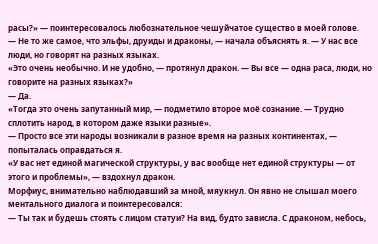расы?» — поинтересовалось любознательное чешуйчатое существо в моей голове.
— Не то же самое, что эльфы, друиды и драконы, — начала объяснять я. — У нас все люди, но говорят на разных языках.
«Это очень необычно. И не удобно, — протянул дракон. — Вы все — одна раса, люди, но говорите на разных языках?»
— Да.
«Тогда это очень запутанный мир, — подметило второе моё сознание. — Трудно сплотить народ, в котором даже языки разные».
— Просто все эти народы возникали в разное время на разных континентах, — попыталась оправдаться я.
«У вас нет единой магической структуры, у вас вообще нет единой структуры — от этого и проблемы», — вздохнул дракон.
Морфиус, внимательно наблюдавший за мной, мяукнул. Он явно не слышал моего ментального диалога и поинтересовался:
— Ты так и будешь стоять с лицом статуи? На вид, будто зависла. С драконом, небось,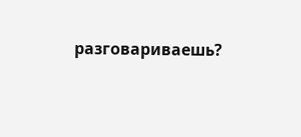разговариваешь?